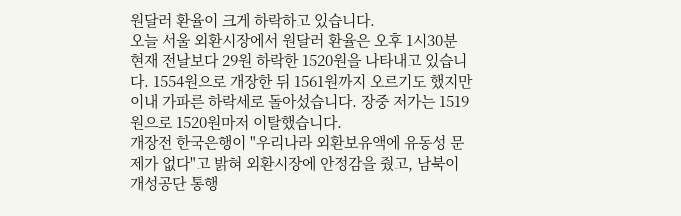원달러 환율이 크게 하락하고 있습니다.
오늘 서울 외환시장에서 원달러 환율은 오후 1시30분 현재 전날보다 29원 하락한 1520원을 나타내고 있습니다. 1554원으로 개장한 뒤 1561원까지 오르기도 했지만 이내 가파른 하락세로 돌아섰습니다. 장중 저가는 1519원으로 1520원마저 이탈했습니다.
개장전 한국은행이 "우리나라 외환보유액에 유동성 문제가 없다"고 밝혀 외환시장에 안정감을 줬고, 남북이 개성공단 통행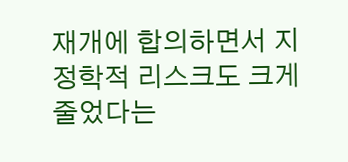재개에 합의하면서 지정학적 리스크도 크게 줄었다는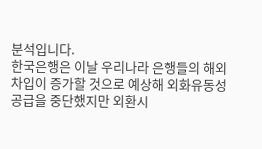분석입니다.
한국은행은 이날 우리나라 은행들의 해외차입이 증가할 것으로 예상해 외화유동성 공급을 중단했지만 외환시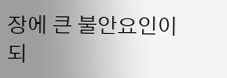장에 큰 불안요인이 되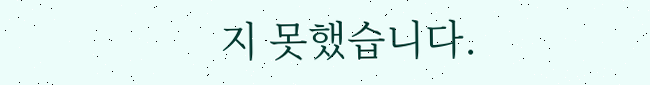지 못했습니다.